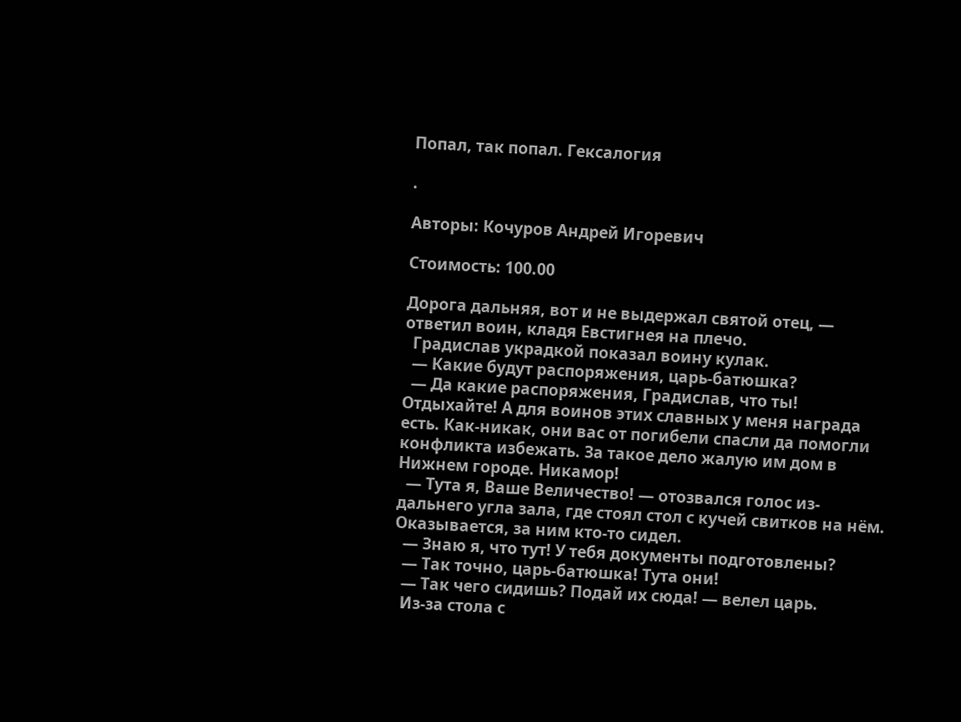Попал, так попал. Гексалогия

.

Авторы: Кочуров Андрей Игоревич

Стоимость: 100.00

Дорога дальняя, вот и не выдержал святой отец, — ответил воин, кладя Евстигнея на плечо.
  Градислав украдкой показал воину кулак.
  — Какие будут распоряжения, царь-батюшка?
  — Да какие распоряжения, Градислав, что ты! Отдыхайте! А для воинов этих славных у меня награда есть. Как-никак, они вас от погибели спасли да помогли конфликта избежать. За такое дело жалую им дом в Нижнем городе. Никамор!
  — Тута я, Ваше Величество! — отозвался голос из-дальнего угла зала, где стоял стол с кучей свитков на нём. Оказывается, за ним кто-то сидел.
  — Знаю я, что тут! У тебя документы подготовлены?
  — Так точно, царь-батюшка! Тута они!
  — Так чего сидишь? Подай их сюда! — велел царь.
  Из-за стола с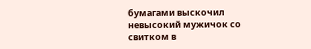бумагами выскочил невысокий мужичок со свитком в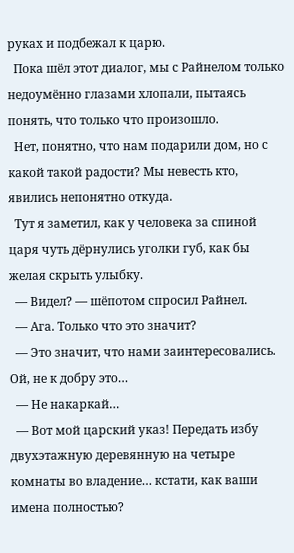руках и подбежал к царю.
  Пока шёл этот диалог, мы с Райнелом только недоумённо глазами хлопали, пытаясь понять, что только что произошло.
  Нет, понятно, что нам подарили дом, но с какой такой радости? Мы невесть кто, явились непонятно откуда.
  Тут я заметил, как у человека за спиной царя чуть дёрнулись уголки губ, как бы желая скрыть улыбку.
  — Видел? — шёпотом спросил Райнел.
  — Ага. Только что это значит?
  — Это значит, что нами заинтересовались. Ой, не к добру это…
  — Не накаркай…
  — Вот мой царский указ! Передать избу двухэтажную деревянную на четыре комнаты во владение… кстати, как ваши имена полностью?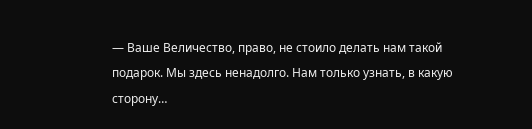— Ваше Величество, право, не стоило делать нам такой подарок. Мы здесь ненадолго. Нам только узнать, в какую сторону…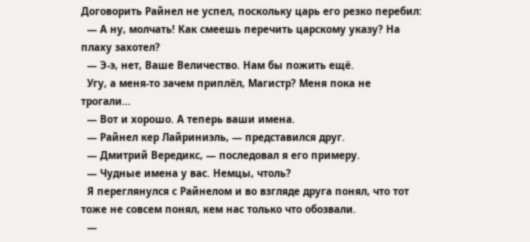Договорить Райнел не успел, поскольку царь его резко перебил:
  — А ну, молчать! Как смеешь перечить царскому указу? На плаху захотел?
  — Э-э, нет, Ваше Величество. Нам бы пожить ещё.
  Угу, а меня-то зачем приплёл, Магистр? Меня пока не трогали…
  — Вот и хорошо. А теперь ваши имена.
  — Райнел кер Лайриниэль, — представился друг.
  — Дмитрий Вередикс, — последовал я его примеру.
  — Чудные имена у вас. Немцы, чтоль?
  Я переглянулся с Райнелом и во взгляде друга понял, что тот тоже не совсем понял, кем нас только что обозвали.
  —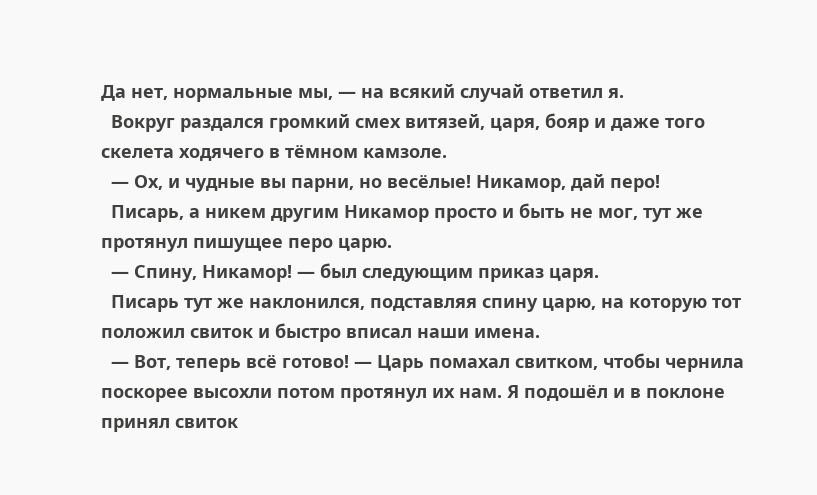Да нет, нормальные мы, — на всякий случай ответил я.
  Вокруг раздался громкий смех витязей, царя, бояр и даже того скелета ходячего в тёмном камзоле.
  — Ох, и чудные вы парни, но весёлые! Никамор, дай перо!
  Писарь, а никем другим Никамор просто и быть не мог, тут же протянул пишущее перо царю.
  — Спину, Никамор! — был следующим приказ царя.
  Писарь тут же наклонился, подставляя спину царю, на которую тот положил свиток и быстро вписал наши имена.
  — Вот, теперь всё готово! — Царь помахал свитком, чтобы чернила поскорее высохли потом протянул их нам. Я подошёл и в поклоне принял свиток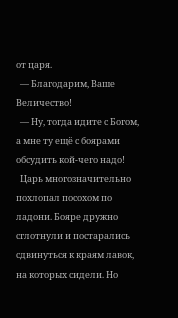от царя.
  — Благодарим, Ваше Величество!
  — Ну, тогда идите с Богом, а мне ту ещё с боярами обсудить кой-чего надо!
  Царь многозначительно похлопал посохом по ладони. Бояре дружно сглотнули и постарались сдвинуться к краям лавок, на которых сидели. Но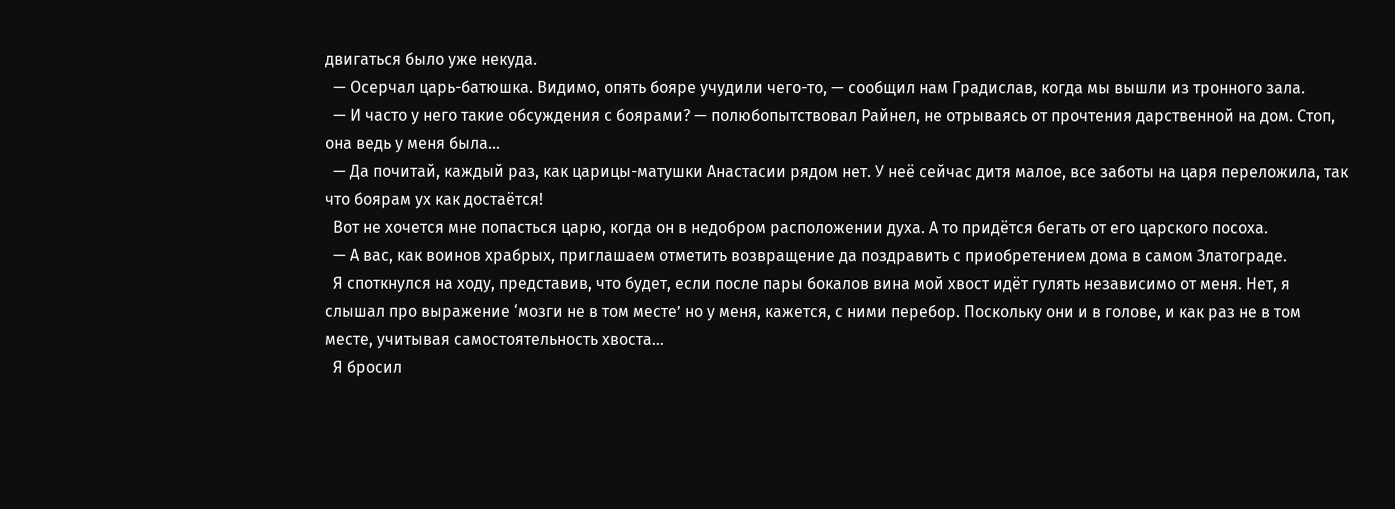двигаться было уже некуда.
  — Осерчал царь-батюшка. Видимо, опять бояре учудили чего-то, — сообщил нам Градислав, когда мы вышли из тронного зала.
  — И часто у него такие обсуждения с боярами? — полюбопытствовал Райнел, не отрываясь от прочтения дарственной на дом. Стоп, она ведь у меня была…
  — Да почитай, каждый раз, как царицы-матушки Анастасии рядом нет. У неё сейчас дитя малое, все заботы на царя переложила, так что боярам ух как достаётся!
  Вот не хочется мне попасться царю, когда он в недобром расположении духа. А то придётся бегать от его царского посоха.
  — А вас, как воинов храбрых, приглашаем отметить возвращение да поздравить с приобретением дома в самом Златограде.
  Я споткнулся на ходу, представив, что будет, если после пары бокалов вина мой хвост идёт гулять независимо от меня. Нет, я слышал про выражение ‘мозги не в том месте’ но у меня, кажется, с ними перебор. Поскольку они и в голове, и как раз не в том месте, учитывая самостоятельность хвоста…
  Я бросил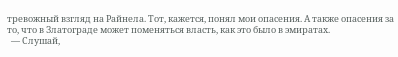тревожный взгляд на Райнела. Тот, кажется, понял мои опасения. А также опасения за то, что в Златограде может поменяться власть, как это было в эмиратах.
  — Слушай,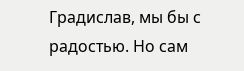Градислав, мы бы с радостью. Но сам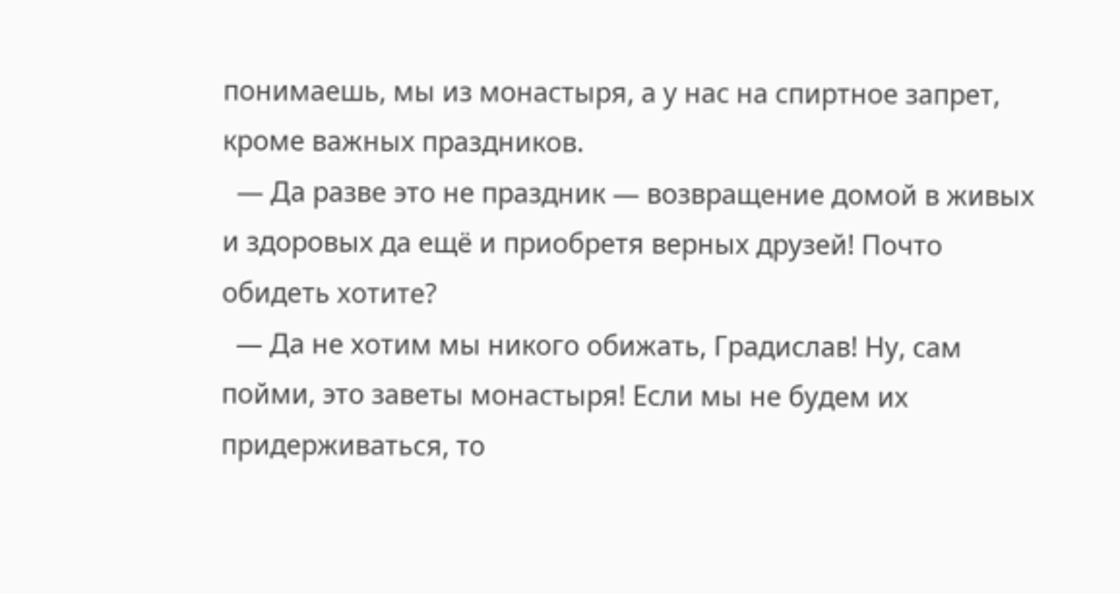понимаешь, мы из монастыря, а у нас на спиртное запрет, кроме важных праздников.
  — Да разве это не праздник — возвращение домой в живых и здоровых да ещё и приобретя верных друзей! Почто обидеть хотите?
  — Да не хотим мы никого обижать, Градислав! Ну, сам пойми, это заветы монастыря! Если мы не будем их придерживаться, то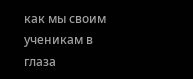как мы своим ученикам в глаза